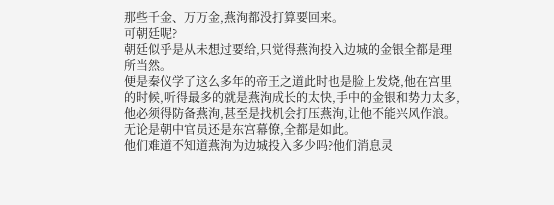那些千金、万万金,燕洵都没打算要回来。
可朝廷呢?
朝廷似乎是从未想过要给,只觉得燕洵投入边城的金银全都是理所当然。
便是秦仪学了这么多年的帝王之道此时也是脸上发烧,他在宫里的时候,听得最多的就是燕洵成长的太快,手中的金银和势力太多,他必须得防备燕洵,甚至是找机会打压燕洵,让他不能兴风作浪。
无论是朝中官员还是东宫幕僚,全都是如此。
他们难道不知道燕洵为边城投入多少吗?他们消息灵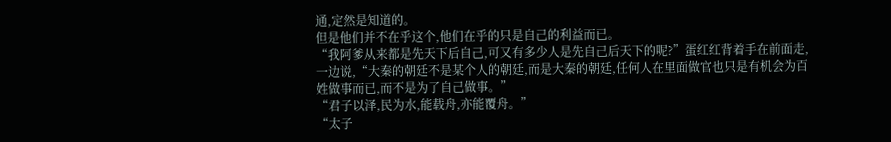通,定然是知道的。
但是他们并不在乎这个,他们在乎的只是自己的利益而已。
“我阿爹从来都是先天下后自己,可又有多少人是先自己后天下的呢?”蛋红红背着手在前面走,一边说,“大秦的朝廷不是某个人的朝廷,而是大秦的朝廷,任何人在里面做官也只是有机会为百姓做事而已,而不是为了自己做事。”
“君子以泽,民为水,能载舟,亦能覆舟。”
“太子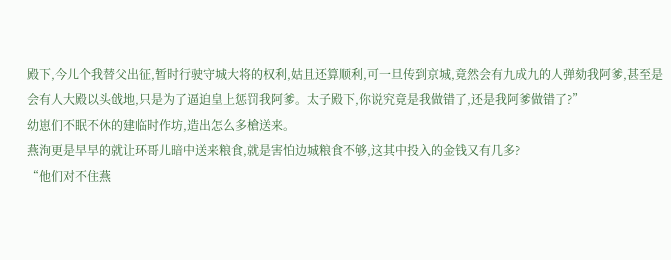殿下,今儿个我替父出征,暂时行驶守城大将的权利,姑且还算顺利,可一旦传到京城,竟然会有九成九的人弹劾我阿爹,甚至是会有人大殿以头戗地,只是为了逼迫皇上惩罚我阿爹。太子殿下,你说究竟是我做错了,还是我阿爹做错了?”
幼崽们不眠不休的建临时作坊,造出怎么多槍送来。
燕洵更是早早的就让环哥儿暗中送来粮食,就是害怕边城粮食不够,这其中投入的金钱又有几多?
“他们对不住燕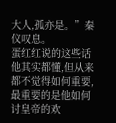大人,孤亦是。”秦仪叹息。
蛋红红说的这些话他其实都懂,但从来都不觉得如何重要,最重要的是他如何讨皇帝的欢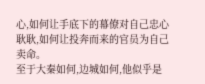心,如何让手底下的幕僚对自己忠心耿耿,如何让投奔而来的官员为自己卖命。
至于大秦如何,边城如何,他似乎是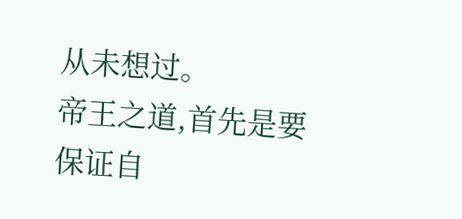从未想过。
帝王之道,首先是要保证自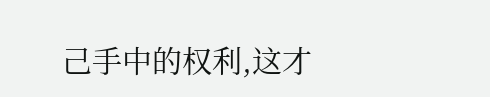己手中的权利,这才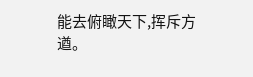能去俯瞰天下,挥斥方遒。